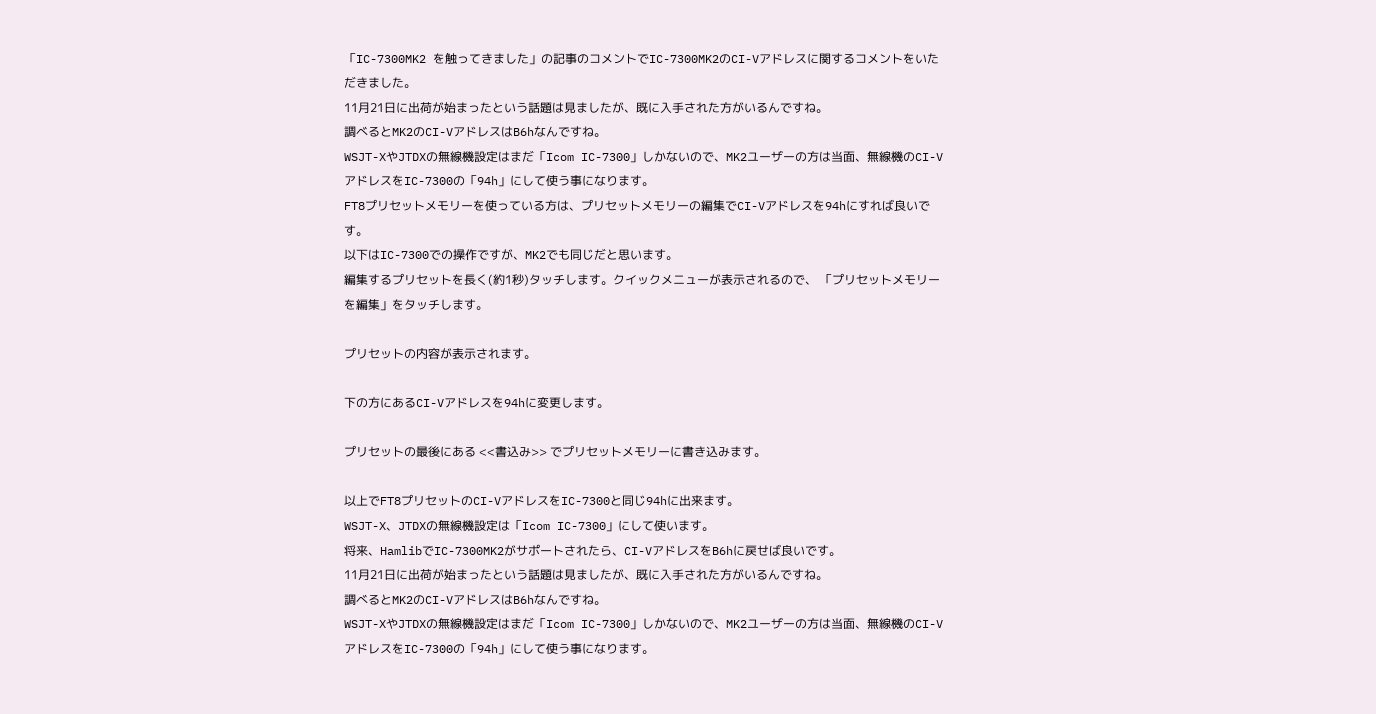「IC-7300MK2 を触ってきました」の記事のコメントでIC-7300MK2のCI-Vアドレスに関するコメントをいただきました。
11月21日に出荷が始まったという話題は見ましたが、既に入手された方がいるんですね。
調べるとMK2のCI-VアドレスはB6hなんですね。
WSJT-XやJTDXの無線機設定はまだ「Icom IC-7300」しかないので、MK2ユーザーの方は当面、無線機のCI-VアドレスをIC-7300の「94h」にして使う事になります。
FT8プリセットメモリーを使っている方は、プリセットメモリーの編集でCI-Vアドレスを94hにすれば良いです。
以下はIC-7300での操作ですが、MK2でも同じだと思います。
編集するプリセットを長く(約1秒)タッチします。クイックメニューが表示されるので、 「プリセットメモリーを編集」をタッチします。

プリセットの内容が表示されます。

下の方にあるCI-Vアドレスを94hに変更します。

プリセットの最後にある <<書込み>> でプリセットメモリーに書き込みます。

以上でFT8プリセットのCI-VアドレスをIC-7300と同じ94hに出来ます。
WSJT-X、JTDXの無線機設定は「Icom IC-7300」にして使います。
将来、HamlibでIC-7300MK2がサポートされたら、CI-VアドレスをB6hに戻せば良いです。
11月21日に出荷が始まったという話題は見ましたが、既に入手された方がいるんですね。
調べるとMK2のCI-VアドレスはB6hなんですね。
WSJT-XやJTDXの無線機設定はまだ「Icom IC-7300」しかないので、MK2ユーザーの方は当面、無線機のCI-VアドレスをIC-7300の「94h」にして使う事になります。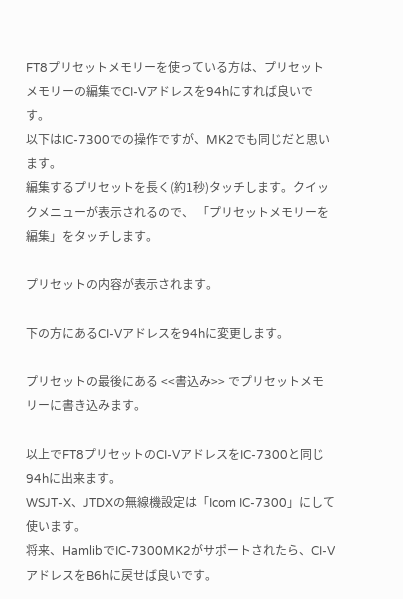FT8プリセットメモリーを使っている方は、プリセットメモリーの編集でCI-Vアドレスを94hにすれば良いです。
以下はIC-7300での操作ですが、MK2でも同じだと思います。
編集するプリセットを長く(約1秒)タッチします。クイックメニューが表示されるので、 「プリセットメモリーを編集」をタッチします。

プリセットの内容が表示されます。

下の方にあるCI-Vアドレスを94hに変更します。

プリセットの最後にある <<書込み>> でプリセットメモリーに書き込みます。

以上でFT8プリセットのCI-VアドレスをIC-7300と同じ94hに出来ます。
WSJT-X、JTDXの無線機設定は「Icom IC-7300」にして使います。
将来、HamlibでIC-7300MK2がサポートされたら、CI-VアドレスをB6hに戻せば良いです。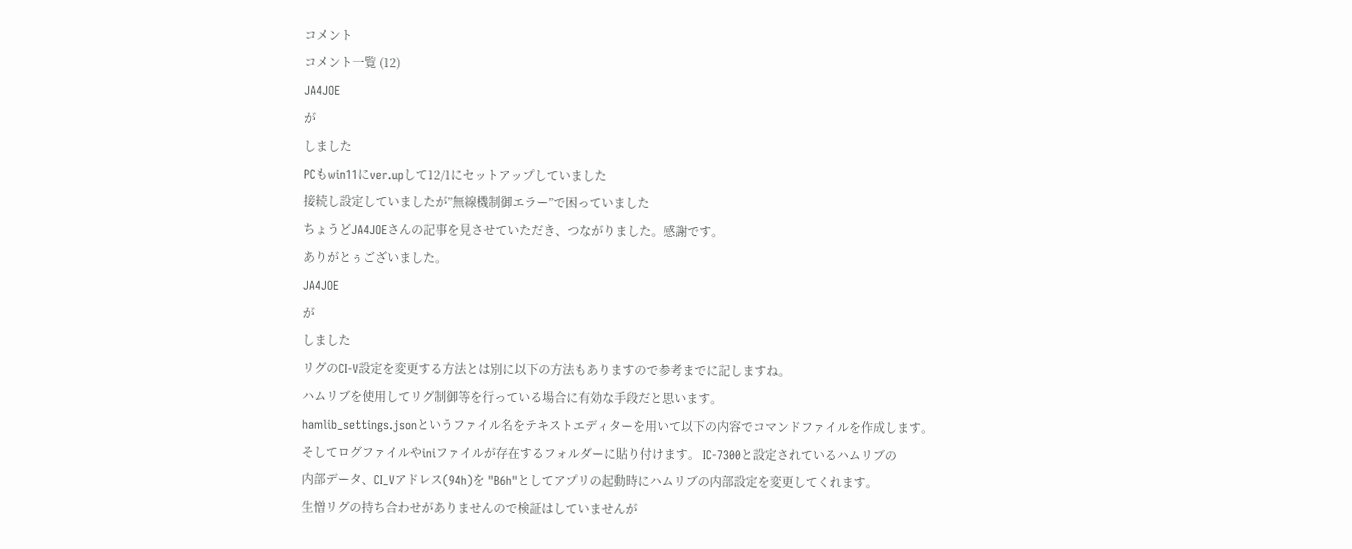コメント
コメント一覧 (12)
JA4JOE
が
しました
PCもwin11にver.upして12/1にセットアップしていました
接続し設定していましたが”無線機制御エラー”で困っていました
ちょうどJA4JOEさんの記事を見させていただき、つながりました。感謝です。
ありがとぅございました。
JA4JOE
が
しました
リグのCI-V設定を変更する方法とは別に以下の方法もありますので参考までに記しますね。
ハムリブを使用してリグ制御等を行っている場合に有効な手段だと思います。
hamlib_settings.jsonというファイル名をテキストエディターを用いて以下の内容でコマンドファイルを作成します。
そしてログファイルやiniファイルが存在するフォルダーに貼り付けます。 IC-7300と設定されているハムリブの
内部データ、CI_Vアドレス(94h)を "B6h"としてアプリの起動時にハムリブの内部設定を変更してくれます。
生憎リグの持ち合わせがありませんので検証はしていませんが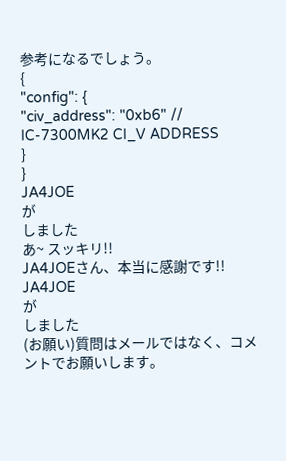参考になるでしょう。
{
"config": {
"civ_address": "0xb6" // IC-7300MK2 CI_V ADDRESS
}
}
JA4JOE
が
しました
あ~ スッキリ!!
JA4JOEさん、本当に感謝です!!
JA4JOE
が
しました
(お願い)質問はメールではなく、コメントでお願いします。